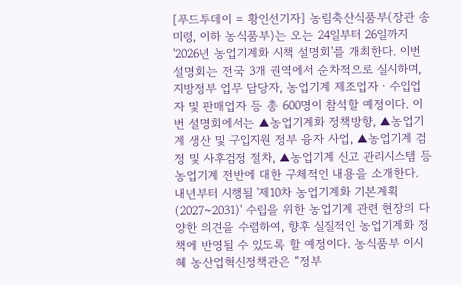[푸드투데이 = 황인선기자] 농림축산식품부(장관 송미령, 이하 농식품부)는 오는 24일부터 26일까지 '2026년 농업기계화 시책 설명회'를 개최한다. 이번 설명회는 전국 3개 권역에서 순차적으로 실시하며, 지방정부 업무 담당자, 농업기계 제조업자ㆍ수입업자 및 판매업자 등 총 600명이 참석할 예정이다. 이번 설명회에서는 ▲농업기계화 정책방향, ▲농업기계 생산 및 구입지원 정부 융자 사업, ▲농업기계 검정 및 사후검정 절차, ▲농업기계 신고 관리시스템 등 농업기계 전반에 대한 구체적인 내용을 소개한다. 내년부터 시행될 '제10차 농업기계화 기본계획(2027~2031)' 수립을 위한 농업기계 관련 현장의 다양한 의견을 수렴하여, 향후 실질적인 농업기계화 정책에 반영될 수 있도록 할 예정이다. 농식품부 이시혜 농산업혁신정책관은 “정부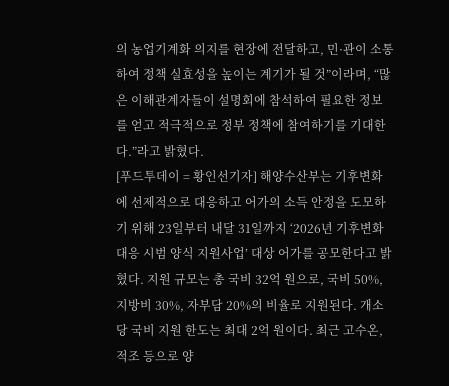의 농업기계화 의지를 현장에 전달하고, 민·관이 소통하여 정책 실효성을 높이는 계기가 될 것”이라며, “많은 이해관계자들이 설명회에 참석하여 필요한 정보를 얻고 적극적으로 정부 정책에 참여하기를 기대한다.”라고 밝혔다.
[푸드투데이 = 황인선기자] 해양수산부는 기후변화에 선제적으로 대응하고 어가의 소득 안정을 도모하기 위해 23일부터 내달 31일까지 ‘2026년 기후변화 대응 시범 양식 지원사업’ 대상 어가를 공모한다고 밝혔다. 지원 규모는 총 국비 32억 원으로, 국비 50%, 지방비 30%, 자부담 20%의 비율로 지원된다. 개소당 국비 지원 한도는 최대 2억 원이다. 최근 고수온, 적조 등으로 양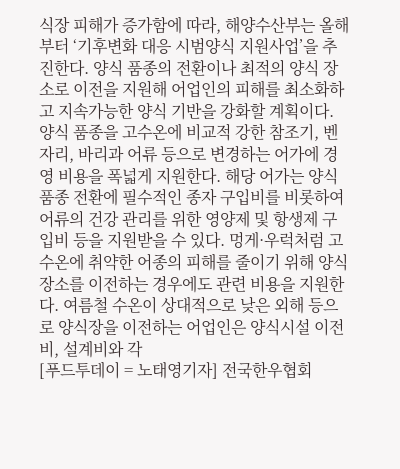식장 피해가 증가함에 따라, 해양수산부는 올해부터 ‘기후변화 대응 시범양식 지원사업’을 추진한다. 양식 품종의 전환이나 최적의 양식 장소로 이전을 지원해 어업인의 피해를 최소화하고 지속가능한 양식 기반을 강화할 계획이다. 양식 품종을 고수온에 비교적 강한 참조기, 벤자리, 바리과 어류 등으로 변경하는 어가에 경영 비용을 폭넓게 지원한다. 해당 어가는 양식 품종 전환에 필수적인 종자 구입비를 비롯하여 어류의 건강 관리를 위한 영양제 및 항생제 구입비 등을 지원받을 수 있다. 멍게·우럭처럼 고수온에 취약한 어종의 피해를 줄이기 위해 양식장소를 이전하는 경우에도 관련 비용을 지원한다. 여름철 수온이 상대적으로 낮은 외해 등으로 양식장을 이전하는 어업인은 양식시설 이전비, 설계비와 각
[푸드투데이 = 노태영기자] 전국한우협회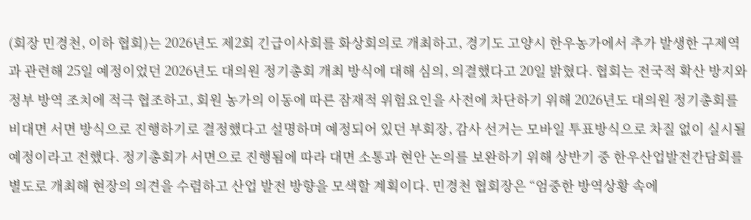(회장 민경천, 이하 협회)는 2026년도 제2회 긴급이사회를 화상회의로 개최하고, 경기도 고양시 한우농가에서 추가 발생한 구제역과 관련해 25일 예정이었던 2026년도 대의원 정기총회 개최 방식에 대해 심의, 의결했다고 20일 밝혔다. 협회는 전국적 확산 방지와 정부 방역 조치에 적극 협조하고, 회원 농가의 이동에 따른 잠재적 위험요인을 사전에 차단하기 위해 2026년도 대의원 정기총회를 비대면 서면 방식으로 진행하기로 결정했다고 설명하며 예정되어 있던 부회장, 감사 선거는 모바일 투표방식으로 차질 없이 실시될 예정이라고 전했다. 정기총회가 서면으로 진행됨에 따라 대면 소통과 현안 논의를 보완하기 위해 상반기 중 한우산업발전간담회를 별도로 개최해 현장의 의견을 수렴하고 산업 발전 방향을 모색할 계획이다. 민경천 협회장은 “엄중한 방역상황 속에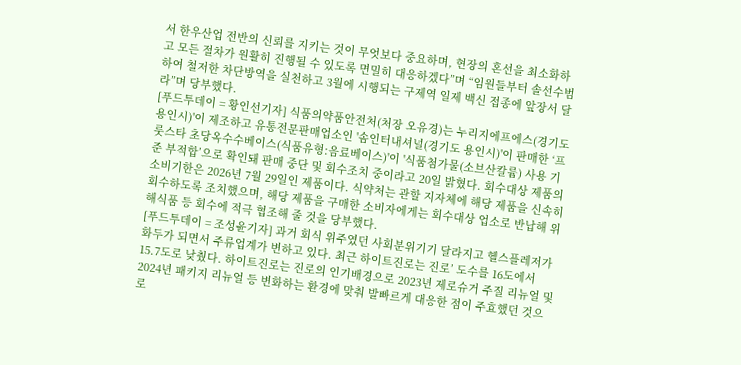서 한우산업 전반의 신뢰를 지키는 것이 무엇보다 중요하며, 현장의 혼선을 최소화하고 모든 절차가 원활히 진행될 수 있도록 면밀히 대응하겠다”며 “임원들부터 솔선수범하여 철저한 차단방역을 실천하고 3월에 시행되는 구제역 일제 백신 접종에 앞장서 달라”며 당부했다.
[푸드투데이 = 황인선기자] 식품의약품안전처(처장 오유경)는 누리지에프에스(경기도 용인시)'이 제조하고 유통전문판매업소인 '솜인터내셔널(경기도 용인시)'이 판매한 ‘프룻스타 초당옥수수베이스(식품유형:음료베이스)'이 '식품첨가물(소브산칼륨) 사용 기준 부적합’으로 확인돼 판매 중단 및 회수조치 중이라고 20일 밝혔다. 회수대상 제품의 소비기한은 2026년 7월 29일인 제품이다. 식약처는 관할 지자체에 해당 제품을 신속히 회수하도록 조치했으며, 해당 제품을 구매한 소비자에게는 회수대상 업소로 반납해 위해식품 등 회수에 적극 협조해 줄 것을 당부했다.
[푸드투데이 = 조성윤기자] 과거 회식 위주였던 사회분위기기 달라지고 헬스플레저가 화두가 되면서 주류업계가 변하고 있다. 최근 하이트진로는 진로’ 도수를 16도에서 15.7도로 낮췄다. 하이트진로는 진로의 인기배경으로 2023년 제로슈거 주질 리뉴얼 및 2024년 패키지 리뉴얼 등 변화하는 환경에 맞춰 발빠르게 대응한 점이 주효했던 것으로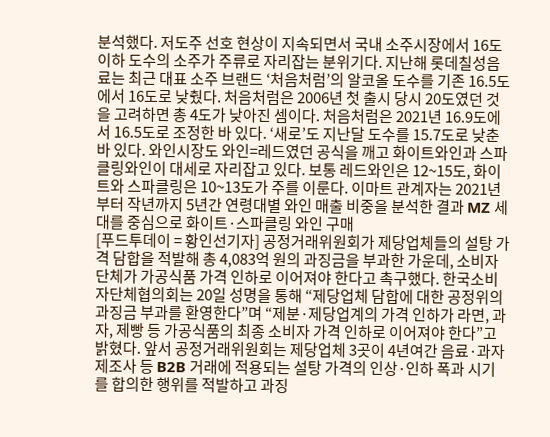분석했다. 저도주 선호 현상이 지속되면서 국내 소주시장에서 16도 이하 도수의 소주가 주류로 자리잡는 분위기다. 지난해 롯데칠성음료는 최근 대표 소주 브랜드 ‘처음처럼’의 알코올 도수를 기존 16.5도에서 16도로 낮췄다. 처음처럼은 2006년 첫 출시 당시 20도였던 것을 고려하면 총 4도가 낮아진 셈이다. 처음처럼은 2021년 16.9도에서 16.5도로 조정한 바 있다. ‘새로’도 지난달 도수를 15.7도로 낮춘 바 있다. 와인시장도 와인=레드였던 공식을 깨고 화이트와인과 스파클링와인이 대세로 자리잡고 있다. 보통 레드와인은 12~15도, 화이트와 스파클링은 10~13도가 주를 이룬다. 이마트 관계자는 2021년부터 작년까지 5년간 연령대별 와인 매출 비중을 분석한 결과 MZ 세대를 중심으로 화이트·스파클링 와인 구매
[푸드투데이 = 황인선기자] 공정거래위원회가 제당업체들의 설탕 가격 담합을 적발해 총 4,083억 원의 과징금을 부과한 가운데, 소비자단체가 가공식품 가격 인하로 이어져야 한다고 촉구했다. 한국소비자단체협의회는 20일 성명을 통해 “제당업체 담합에 대한 공정위의 과징금 부과를 환영한다”며 “제분·제당업계의 가격 인하가 라면, 과자, 제빵 등 가공식품의 최종 소비자 가격 인하로 이어져야 한다”고 밝혔다. 앞서 공정거래위원회는 제당업체 3곳이 4년여간 음료·과자 제조사 등 B2B 거래에 적용되는 설탕 가격의 인상·인하 폭과 시기를 합의한 행위를 적발하고 과징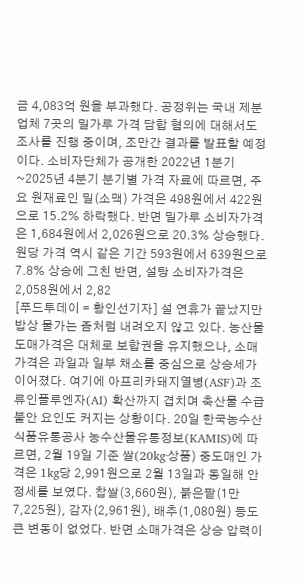금 4,083억 원을 부과했다. 공정위는 국내 제분업체 7곳의 밀가루 가격 담합 혐의에 대해서도 조사를 진행 중이며, 조만간 결과를 발표할 예정이다. 소비자단체가 공개한 2022년 1분기~2025년 4분기 분기별 가격 자료에 따르면, 주요 원재료인 밀(소맥) 가격은 498원에서 422원으로 15.2% 하락했다. 반면 밀가루 소비자가격은 1,684원에서 2,026원으로 20.3% 상승했다. 원당 가격 역시 같은 기간 593원에서 639원으로 7.8% 상승에 그친 반면, 설탕 소비자가격은 2,058원에서 2,82
[푸드투데이 = 황인선기자] 설 연휴가 끝났지만 밥상 물가는 좀처럼 내려오지 않고 있다. 농산물 도매가격은 대체로 보합권을 유지했으나, 소매가격은 과일과 일부 채소를 중심으로 상승세가 이어졌다. 여기에 아프리카돼지열병(ASF)과 조류인플루엔자(AI) 확산까지 겹치며 축산물 수급 불안 요인도 커지는 상황이다. 20일 한국농수산식품유통공사 농수산물유통정보(KAMIS)에 따르면, 2월 19일 기준 쌀(20kg·상품) 중도매인 가격은 1kg당 2,991원으로 2월 13일과 동일해 안정세를 보였다. 찹쌀(3,660원), 붉은팥(1만7,225원), 감자(2,961원), 배추(1,080원) 등도 큰 변동이 없었다. 반면 소매가격은 상승 압력이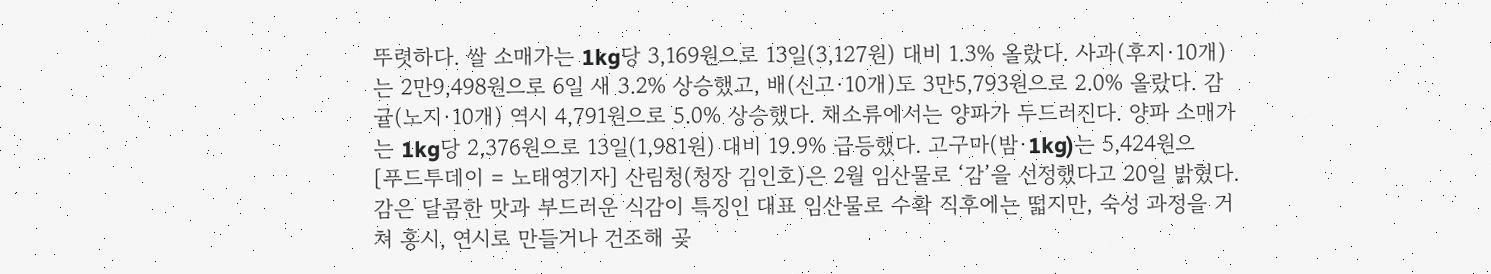뚜렷하다. 쌀 소매가는 1kg당 3,169원으로 13일(3,127원) 대비 1.3% 올랐다. 사과(후지·10개)는 2만9,498원으로 6일 새 3.2% 상승했고, 배(신고·10개)도 3만5,793원으로 2.0% 올랐다. 감귤(노지·10개) 역시 4,791원으로 5.0% 상승했다. 채소류에서는 양파가 두드러진다. 양파 소매가는 1kg당 2,376원으로 13일(1,981원) 대비 19.9% 급등했다. 고구마(밤·1kg)는 5,424원으
[푸드투데이 = 노태영기자] 산림청(청장 김인호)은 2월 임산물로 ‘감’을 선정했다고 20일 밝혔다. 감은 달콤한 맛과 부드러운 식감이 특징인 대표 임산물로 수확 직후에는 떫지만, 숙성 과정을 거쳐 홍시, 연시로 만들거나 건조해 곶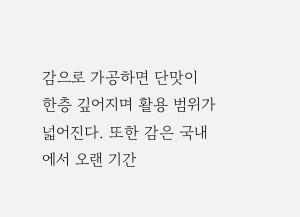감으로 가공하면 단맛이 한층 깊어지며 활용 범위가 넓어진다. 또한 감은 국내에서 오랜 기간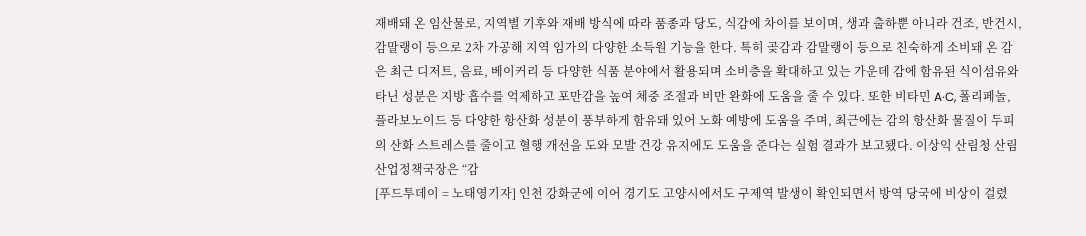재배돼 온 임산물로, 지역별 기후와 재배 방식에 따라 품종과 당도, 식감에 차이를 보이며, 생과 출하뿐 아니라 건조, 반건시, 감말랭이 등으로 2차 가공해 지역 임가의 다양한 소득원 기능을 한다. 특히 곶감과 감말랭이 등으로 친숙하게 소비돼 온 감은 최근 디저트, 음료, 베이커리 등 다양한 식품 분야에서 활용되며 소비층을 확대하고 있는 가운데 감에 함유된 식이섬유와 타닌 성분은 지방 흡수를 억제하고 포만감을 높여 체중 조절과 비만 완화에 도움을 줄 수 있다. 또한 비타민 A·C, 폴리페놀, 플라보노이드 등 다양한 항산화 성분이 풍부하게 함유돼 있어 노화 예방에 도움을 주며, 최근에는 감의 항산화 물질이 두피의 산화 스트레스를 줄이고 혈행 개선을 도와 모발 건강 유지에도 도움을 준다는 실험 결과가 보고됐다. 이상익 산림청 산림산업정책국장은 “감
[푸드투데이 = 노태영기자] 인천 강화군에 이어 경기도 고양시에서도 구제역 발생이 확인되면서 방역 당국에 비상이 걸렸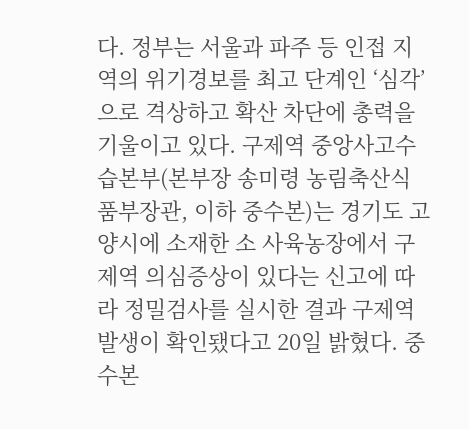다. 정부는 서울과 파주 등 인접 지역의 위기경보를 최고 단계인 ‘심각’으로 격상하고 확산 차단에 총력을 기울이고 있다. 구제역 중앙사고수습본부(본부장 송미령 농림축산식품부장관, 이하 중수본)는 경기도 고양시에 소재한 소 사육농장에서 구제역 의심증상이 있다는 신고에 따라 정밀검사를 실시한 결과 구제역 발생이 확인됐다고 20일 밝혔다. 중수본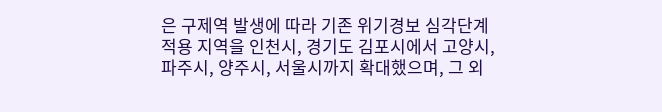은 구제역 발생에 따라 기존 위기경보 심각단계 적용 지역을 인천시, 경기도 김포시에서 고양시, 파주시, 양주시, 서울시까지 확대했으며, 그 외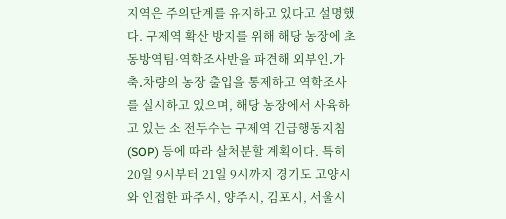지역은 주의단계를 유지하고 있다고 설명했다. 구제역 확산 방지를 위해 해당 농장에 초동방역팀·역학조사반을 파견해 외부인․가축․차량의 농장 출입을 통제하고 역학조사를 실시하고 있으며, 해당 농장에서 사육하고 있는 소 전두수는 구제역 긴급행동지침(SOP) 등에 따라 살처분할 계획이다. 특히 20일 9시부터 21일 9시까지 경기도 고양시와 인접한 파주시, 양주시, 김포시, 서울시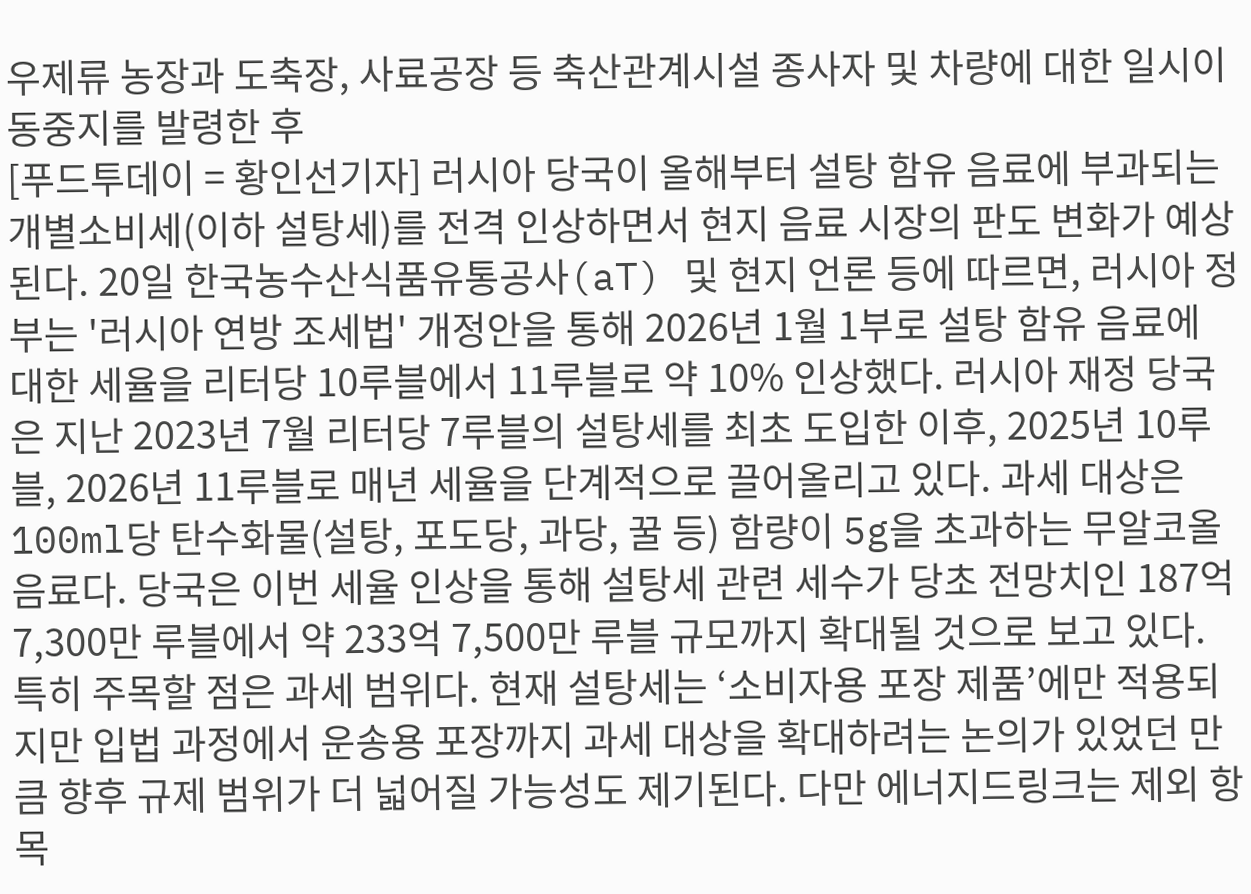우제류 농장과 도축장, 사료공장 등 축산관계시설 종사자 및 차량에 대한 일시이동중지를 발령한 후
[푸드투데이 = 황인선기자] 러시아 당국이 올해부터 설탕 함유 음료에 부과되는 개별소비세(이하 설탕세)를 전격 인상하면서 현지 음료 시장의 판도 변화가 예상된다. 20일 한국농수산식품유통공사(aT) 및 현지 언론 등에 따르면, 러시아 정부는 '러시아 연방 조세법' 개정안을 통해 2026년 1월 1부로 설탕 함유 음료에 대한 세율을 리터당 10루블에서 11루블로 약 10% 인상했다. 러시아 재정 당국은 지난 2023년 7월 리터당 7루블의 설탕세를 최초 도입한 이후, 2025년 10루블, 2026년 11루블로 매년 세율을 단계적으로 끌어올리고 있다. 과세 대상은 100ml당 탄수화물(설탕, 포도당, 과당, 꿀 등) 함량이 5g을 초과하는 무알코올 음료다. 당국은 이번 세율 인상을 통해 설탕세 관련 세수가 당초 전망치인 187억 7,300만 루블에서 약 233억 7,500만 루블 규모까지 확대될 것으로 보고 있다. 특히 주목할 점은 과세 범위다. 현재 설탕세는 ‘소비자용 포장 제품’에만 적용되지만 입법 과정에서 운송용 포장까지 과세 대상을 확대하려는 논의가 있었던 만큼 향후 규제 범위가 더 넓어질 가능성도 제기된다. 다만 에너지드링크는 제외 항목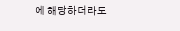에 해당하더라도